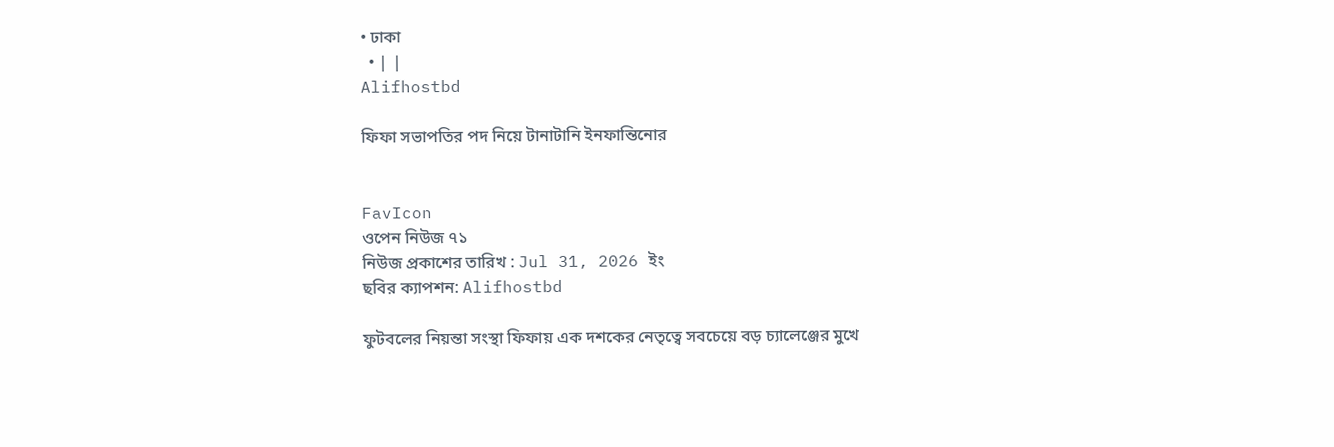• ঢাকা
  • | |
Alifhostbd

ফিফা সভাপতির পদ নিয়ে টানাটানি ইনফান্তিনোর


FavIcon
ওপেন নিউজ ৭১
নিউজ প্রকাশের তারিখ : Jul 31, 2026 ইং
ছবির ক্যাপশন: Alifhostbd

ফুটবলের নিয়ন্তা সংস্থা ফিফায় এক দশকের নেতৃত্বে সবচেয়ে বড় চ্যালেঞ্জের মুখে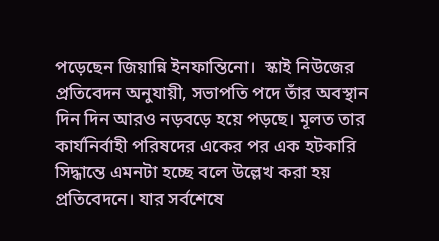পড়েছেন জিয়ান্নি ইনফান্তিনো।  স্কাই নিউজের প্রতিবেদন অনুযায়ী, সভাপতি পদে তাঁর অবস্থান দিন দিন আরও নড়বড়ে হয়ে পড়ছে। মূলত তার কার্যনির্বাহী পরিষদের একের পর এক হটকারি সিদ্ধান্তে এমনটা হচ্ছে বলে উল্লেখ করা হয় প্রতিবেদনে। যার সর্বশেষে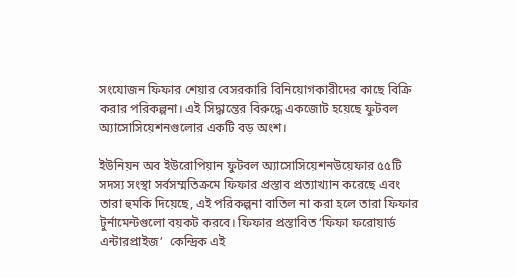সংযোজন ফিফার শেয়ার বেসরকারি বিনিয়োগকারীদের কাছে বিক্রি করার পরিকল্পনা। এই সিদ্ধান্তের বিরুদ্ধে একজোট হয়েছে ফুটবল অ্যাসোসিয়েশনগুলোর একটি বড় অংশ।

ইউনিয়ন অব ইউরোপিয়ান ফুটবল অ্যাসোসিয়েশনউয়েফার ৫৫টি সদস্য সংস্থা সর্বসম্মতিক্রমে ফিফার প্রস্তাব প্রত্যাখ্যান করেছে এবং তারা হুমকি দিয়েছে, এই পরিকল্পনা বাতিল না করা হলে তারা ফিফার টুর্নামেন্টগুলো বয়কট করবে। ফিফার প্রস্তাবিত ‘ফিফা ফরোয়ার্ড এন্টারপ্রাইজ’  কেন্দ্রিক এই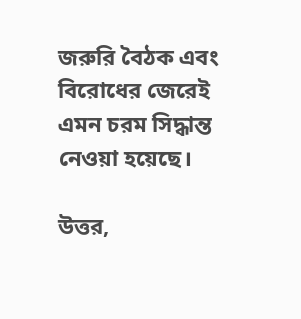জরুরি বৈঠক এবং বিরোধের জেরেই এমন চরম সিদ্ধান্ত নেওয়া হয়েছে।

উত্তর,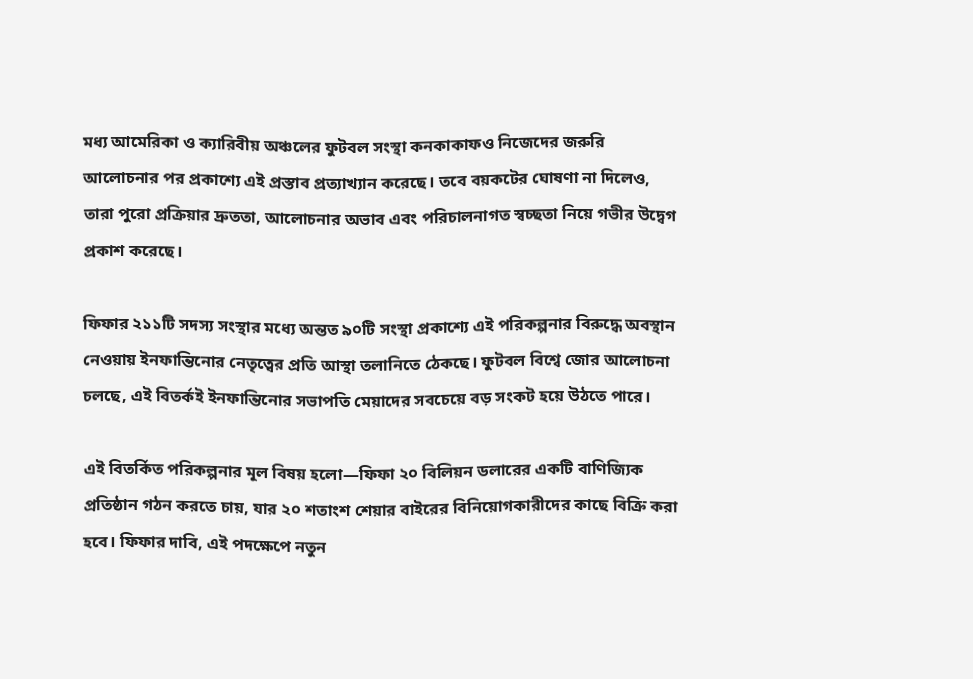মধ্য আমেরিকা ও ক্যারিবীয় অঞ্চলের ফুটবল সংস্থা কনকাকাফও নিজেদের জরুরি আলোচনার পর প্রকাশ্যে এই প্রস্তাব প্রত্যাখ্যান করেছে। তবে বয়কটের ঘোষণা না দিলেও, তারা পুরো প্রক্রিয়ার দ্রুততা, আলোচনার অভাব এবং পরিচালনাগত স্বচ্ছতা নিয়ে গভীর উদ্বেগ প্রকাশ করেছে।

ফিফার ২১১টি সদস্য সংস্থার মধ্যে অন্তত ৯০টি সংস্থা প্রকাশ্যে এই পরিকল্পনার বিরুদ্ধে অবস্থান নেওয়ায় ইনফান্তিনোর নেতৃত্বের প্রতি আস্থা তলানিতে ঠেকছে। ফুটবল বিশ্বে জোর আলোচনা চলছে, এই বিতর্কই ইনফান্তিনোর সভাপতি মেয়াদের সবচেয়ে বড় সংকট হয়ে উঠতে পারে।

এই বিতর্কিত পরিকল্পনার মূল বিষয় হলো—ফিফা ২০ বিলিয়ন ডলারের একটি বাণিজ্যিক প্রতিষ্ঠান গঠন করতে চায়, যার ২০ শতাংশ শেয়ার বাইরের বিনিয়োগকারীদের কাছে বিক্রি করা হবে। ফিফার দাবি, এই পদক্ষেপে নতুন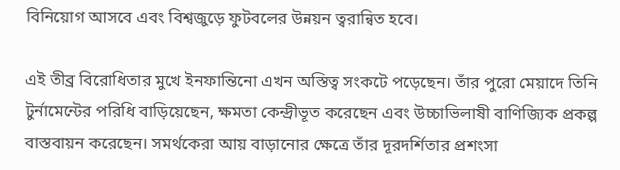বিনিয়োগ আসবে এবং বিশ্বজুড়ে ফুটবলের উন্নয়ন ত্বরান্বিত হবে।

এই তীব্র বিরোধিতার মুখে ইনফান্তিনো এখন অস্তিত্ব সংকটে পড়েছেন। তাঁর পুরো মেয়াদে তিনি টুর্নামেন্টের পরিধি বাড়িয়েছেন, ক্ষমতা কেন্দ্রীভূত করেছেন এবং উচ্চাভিলাষী বাণিজ্যিক প্রকল্প বাস্তবায়ন করেছেন। সমর্থকেরা আয় বাড়ানোর ক্ষেত্রে তাঁর দূরদর্শিতার প্রশংসা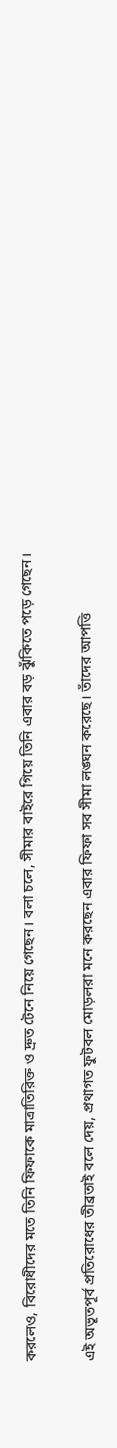করলেও, বিরোধীদের মতে তিনি ফিফাকে মাত্রাতিরিক্ত ও দ্রুত টেনে নিয়ে গেছেন। বলা চলে, সীমার বাইরে গিয়ে তিনি এবার বড় ঝুঁকিতে পড়ে গেছেন।

এই অভূতপূর্ব প্রতিরোধের তীব্রতাই বলে দেয়, প্রথাগত ফুটবল মোড়লরা মনে করছেন এবার ফিফা সব সীমা লঙ্ঘন করেছে। তাঁদের আপত্তি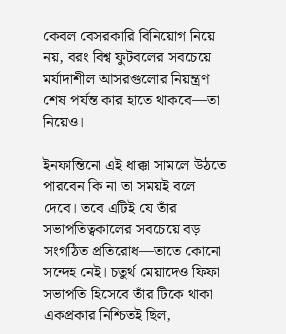কেবল বেসরকারি বিনিয়োগ নিয়ে নয়, বরং বিশ্ব ফুটবলের সবচেয়ে মর্যাদাশীল আসরগুলোর নিয়ন্ত্রণ শেষ পর্যন্ত কার হাতে থাকবে—তা নিয়েও।

ইনফান্তিনো এই ধাক্কা সামলে উঠতে পারবেন কি না তা সময়ই বলে দেবে। তবে এটিই যে তাঁর সভাপতিত্বকালের সবচেয়ে বড় সংগঠিত প্রতিরোধ—তাতে কোনো সন্দেহ নেই। চতুর্থ মেয়াদেও ফিফা সভাপতি হিসেবে তাঁর টিকে থাকা একপ্রকার নিশ্চিতই ছিল,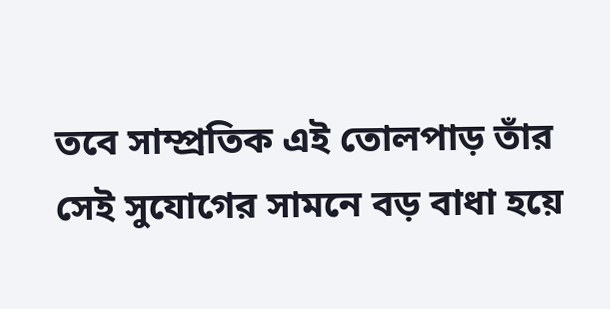তবে সাম্প্রতিক এই তোলপাড় তাঁর সেই সুযোগের সামনে বড় বাধা হয়ে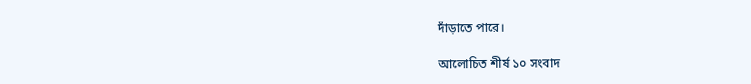দাঁড়াতে পারে।

আলোচিত শীর্ষ ১০ সংবাদ